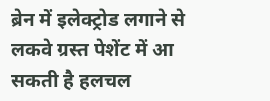ब्रेन में इलेक्ट्रोड लगाने से लकवे ग्रस्त पेशेंट में आ सकती है हलचल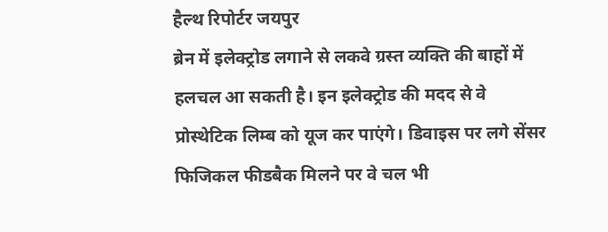हैल्थ रिपोर्टर जयपुर
ब्रेन में इलेक्ट्रोड लगाने से लकवे ग्रस्त व्यक्ति की बाहों में हलचल आ सकती है। इन इलेक्ट्रोड की मदद से वे प्रोस्थेटिक लिम्ब को यूज कर पाएंगे। डिवाइस पर लगे सेंसर फिजिकल फीडबैक मिलने पर वे चल भी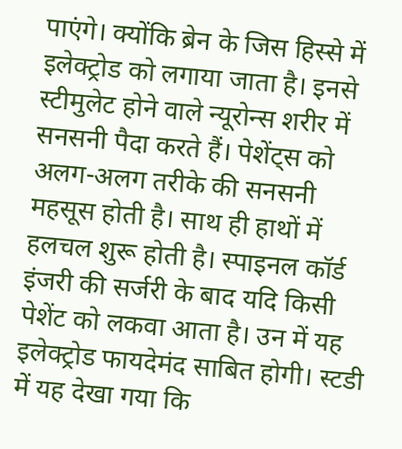पाएंगे। क्योंकि ब्रेन के जिस हिस्से में इलेक्ट्रोड को लगाया जाता है। इनसे स्टीमुलेट होने वाले न्यूरोन्स शरीर में सनसनी पैदा करते हैं। पेशेंट्स को अलग-अलग तरीके की सनसनी महसूस होती है। साथ ही हाथों में हलचल शुरू होती है। स्पाइनल कॉर्ड इंजरी की सर्जरी के बाद यदि किसी पेशेंट को लकवा आता है। उन में यह इलेक्ट्रोड फायदेमंद साबित होगी। स्टडी में यह देखा गया कि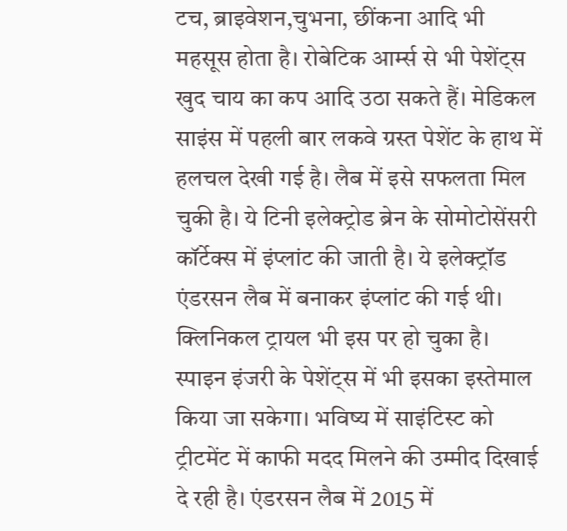टच, ब्राइवेशन,चुभना, छींकना आदि भी महसूस होता है। रोबेटिक आर्म्स से भी पेशेंट्स खुद चाय का कप आदि उठा सकते हैं। मेडिकल साइंस में पहली बार लकवे ग्रस्त पेशेंट के हाथ में हलचल देखी गई है। लैब में इसे सफलता मिल चुकी है। ये टिनी इलेक्ट्रोड ब्रेन के सोमोटोसेंसरी कॉर्टेक्स में इंप्लांट की जाती है। ये इलेक्ट्रॉड एंडरसन लैब में बनाकर इंप्लांट की गई थी। क्लिनिकल ट्रायल भी इस पर हो चुका है। स्पाइन इंजरी के पेशेंट्स में भी इसका इस्तेमाल किया जा सकेगा। भविष्य में साइंटिस्ट को ट्रीटमेंट में काफी मदद मिलने की उम्मीद दिखाई दे रही है। एंडरसन लैब में 2015 में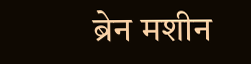ब्रेन मशीन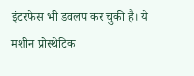इंटरफेस भी डवलप कर चुकी है। ये मशीन प्रोस्थेटिक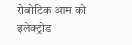रोबोटिक आम को इलेक्ट्रोड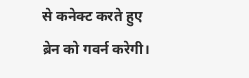से कनेक्ट करते हुए ब्रेन को गवर्न करेगी।